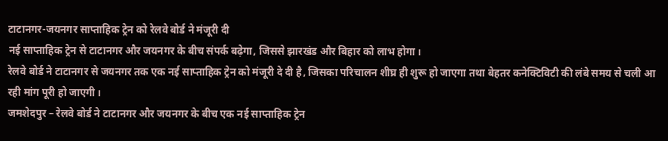टाटानगर-जयनगर साप्ताहिक ट्रेन को रेलवे बोर्ड ने मंजूरी दी
नई साप्ताहिक ट्रेन से टाटानगर और जयनगर के बीच संपर्क बढ़ेगा, जिससे झारखंड और बिहार को लाभ होगा।
रेलवे बोर्ड ने टाटानगर से जयनगर तक एक नई साप्ताहिक ट्रेन को मंजूरी दे दी है, जिसका परिचालन शीघ्र ही शुरू हो जाएगा तथा बेहतर कनेक्टिविटी की लंबे समय से चली आ रही मांग पूरी हो जाएगी।
जमशेदपुर – रेलवे बोर्ड ने टाटानगर और जयनगर के बीच एक नई साप्ताहिक ट्रेन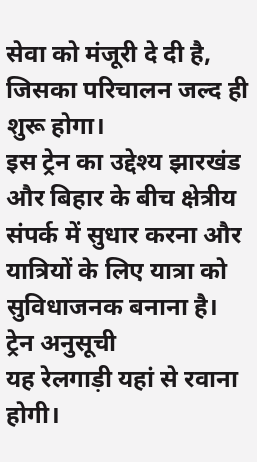सेवा को मंजूरी दे दी है, जिसका परिचालन जल्द ही शुरू होगा।
इस ट्रेन का उद्देश्य झारखंड और बिहार के बीच क्षेत्रीय संपर्क में सुधार करना और यात्रियों के लिए यात्रा को सुविधाजनक बनाना है।
ट्रेन अनुसूची
यह रेलगाड़ी यहां से रवाना होगी।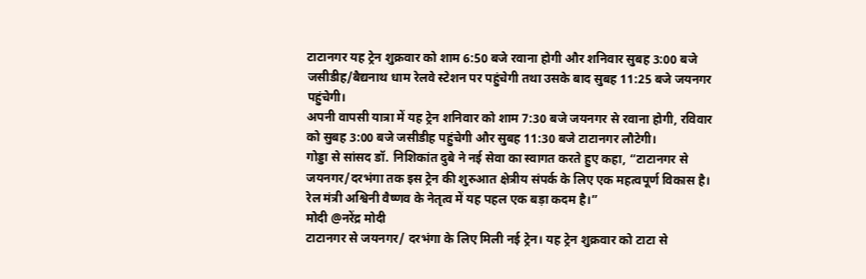टाटानगर यह ट्रेन शुक्रवार को शाम 6:50 बजे रवाना होगी और शनिवार सुबह 3:00 बजे जसीडीह/बैद्यनाथ धाम रेलवे स्टेशन पर पहुंचेगी तथा उसके बाद सुबह 11:25 बजे जयनगर पहुंचेगी।
अपनी वापसी यात्रा में यह ट्रेन शनिवार को शाम 7:30 बजे जयनगर से रवाना होगी, रविवार को सुबह 3:00 बजे जसीडीह पहुंचेगी और सुबह 11:30 बजे टाटानगर लौटेगी।
गोड्डा से सांसद डॉ. निशिकांत दुबे ने नई सेवा का स्वागत करते हुए कहा, “टाटानगर से जयनगर/दरभंगा तक इस ट्रेन की शुरुआत क्षेत्रीय संपर्क के लिए एक महत्वपूर्ण विकास है। रेल मंत्री अश्विनी वैष्णव के नेतृत्व में यह पहल एक बड़ा कदम है।”
मोदी @नरेंद्र मोदी
टाटानगर से जयनगर/ दरभंगा के लिए मिली नई ट्रेन। यह ट्रेन शुक्रवार को टाटा से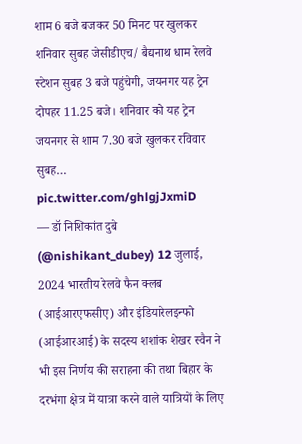शाम 6 बजे बजकर 50 मिनट पर खुलकर शनिवार सुबह जेसीडीएच/ बैद्यनाथ धाम रेलवे स्टेशन सुबह 3 बजे पहुंचेगी, जयनगर यह ट्रेन दोपहर 11.25 बजे। शनिवार को यह ट्रेन जयनगर से शाम 7.30 बजे खुलकर रविवार सुबह… pic.twitter.com/ghlgjJxmiD
— डॉ निशिकांत दुबे (@nishikant_dubey) 12 जुलाई, 2024 भारतीय रेलवे फैन क्लब (आईआरएफसीए) और इंडियारेलइन्फो (आईआरआई) के सदस्य शशांक शेखर स्वैन ने भी इस निर्णय की सराहना की तथा बिहार के दरभंगा क्षेत्र में यात्रा करने वाले यात्रियों के लिए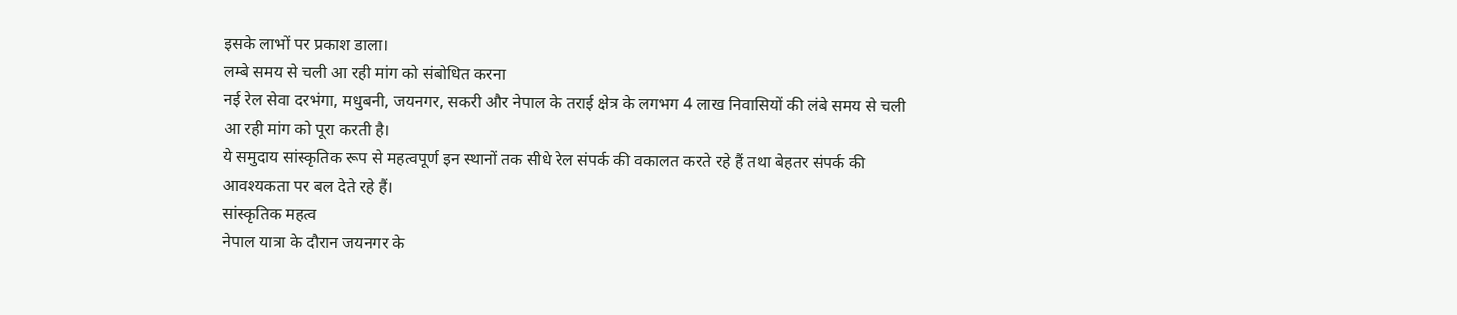इसके लाभों पर प्रकाश डाला।
लम्बे समय से चली आ रही मांग को संबोधित करना
नई रेल सेवा दरभंगा, मधुबनी, जयनगर, सकरी और नेपाल के तराई क्षेत्र के लगभग 4 लाख निवासियों की लंबे समय से चली आ रही मांग को पूरा करती है।
ये समुदाय सांस्कृतिक रूप से महत्वपूर्ण इन स्थानों तक सीधे रेल संपर्क की वकालत करते रहे हैं तथा बेहतर संपर्क की आवश्यकता पर बल देते रहे हैं।
सांस्कृतिक महत्व
नेपाल यात्रा के दौरान जयनगर के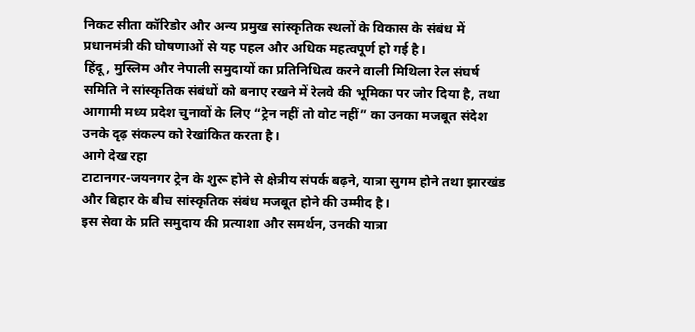निकट सीता कॉरिडोर और अन्य प्रमुख सांस्कृतिक स्थलों के विकास के संबंध में प्रधानमंत्री की घोषणाओं से यह पहल और अधिक महत्वपूर्ण हो गई है।
हिंदू, मुस्लिम और नेपाली समुदायों का प्रतिनिधित्व करने वाली मिथिला रेल संघर्ष समिति ने सांस्कृतिक संबंधों को बनाए रखने में रेलवे की भूमिका पर जोर दिया है, तथा आगामी मध्य प्रदेश चुनावों के लिए “ट्रेन नहीं तो वोट नहीं” का उनका मजबूत संदेश उनके दृढ़ संकल्प को रेखांकित करता है।
आगे देख रहा
टाटानगर-जयनगर ट्रेन के शुरू होने से क्षेत्रीय संपर्क बढ़ने, यात्रा सुगम होने तथा झारखंड और बिहार के बीच सांस्कृतिक संबंध मजबूत होने की उम्मीद है।
इस सेवा के प्रति समुदाय की प्रत्याशा और समर्थन, उनकी यात्रा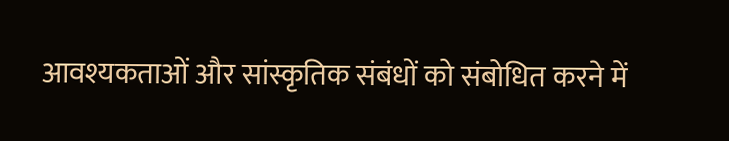आवश्यकताओं और सांस्कृतिक संबंधों को संबोधित करने में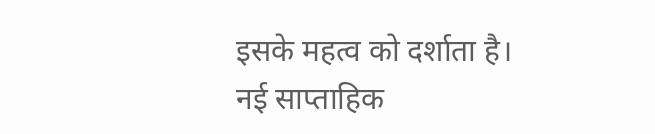इसके महत्व को दर्शाता है।
नई साप्ताहिक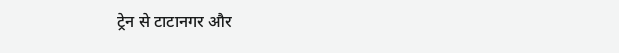ट्रेन से टाटानगर और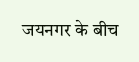जयनगर के बीच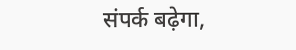संपर्क बढ़ेगा,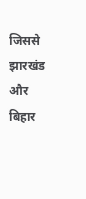जिससे झारखंड और बिहार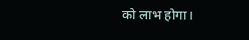को लाभ होगा।